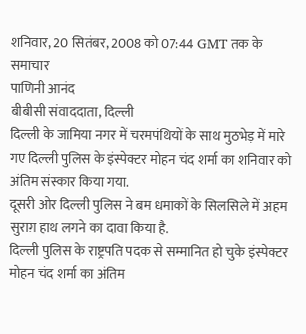शनिवार, 20 सितंबर, 2008 को 07:44 GMT तक के समाचार
पाणिनी आनंद
बीबीसी संवाददाता, दिल्ली
दिल्ली के जामिया नगर में चरमपंथियों के साथ मुठभेड़ में मारे गए दिल्ली पुलिस के इंस्पेक्टर मोहन चंद शर्मा का शनिवार को अंतिम संस्कार किया गया.
दूसरी ओर दिल्ली पुलिस ने बम धमाकों के सिलसिले में अहम सुराग़ हाथ लगने का दावा किया है.
दिल्ली पुलिस के राष्ट्रपति पदक से सम्मानित हो चुके इंस्पेक्टर मोहन चंद शर्मा का अंतिम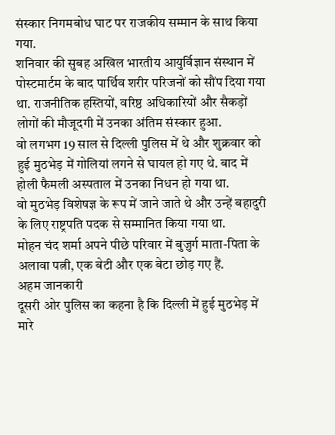संस्कार निगमबोध घाट पर राजकीय सम्मान के साथ किया गया.
शनिवार की सुबह अखिल भारतीय आयुर्विज्ञान संस्थान में पोस्टमार्टम के बाद पार्थिव शरीर परिजनों को सौंप दिया गया था. राजनीतिक हस्तियों, वरिष्ठ अधिकारियों और सैकड़ों लोगों की मौजूदगी में उनका अंतिम संस्कार हुआ.
वो लगभग 19 साल से दिल्ली पुलिस में थे और शुक्रवार को हुई मुठभेड़ में गोलियां लगने से घायल हो गए थे. बाद में होली फैमली अस्पताल में उनका निधन हो गया था.
वो मुठभेड़ विशेषज्ञ के रूप में जाने जाते थे और उन्हें बहादुरी के लिए राष्ट्रपति पदक से सम्मानित किया गया था.
मोहन चंद शर्मा अपने पीछे परिवार में बुज़ुर्ग माता-पिता के अलावा पत्नी, एक बेटी और एक बेटा छोड़ गए हैं.
अहम जानकारी
दूसरी ओर पुलिस का कहना है कि दिल्ली में हुई मुठभेड़ में मारे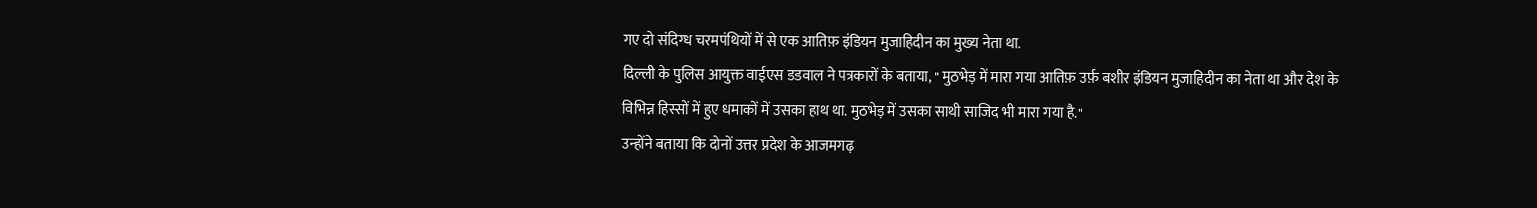गए दो संदिग्ध चरमपंथियों में से एक आतिफ़ इंडियन मुजाहिदीन का मुख्य नेता था.
दिल्ली के पुलिस आयुक्त वाईएस डडवाल ने पत्रकारों के बताया, " मुठभेड़ में मारा गया आतिफ़ उर्फ़ बशीर इंडियन मुजाहिदीन का नेता था और देश के विभिन्न हिस्सों में हुए धमाकों में उसका हाथ था. मुठभेड़ में उसका साथी साजिद भी मारा गया है."
उन्होंने बताया कि दोनों उत्तर प्रदेश के आजमगढ़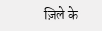ज़िले के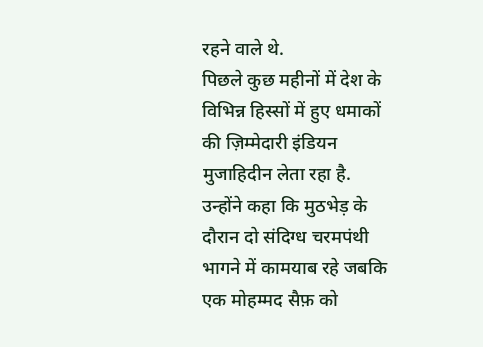रहने वाले थे.
पिछले कुछ महीनों में देश के विभिन्न हिस्सों में हुए धमाकों की ज़िम्मेदारी इंडियन मुजाहिदीन लेता रहा है.
उन्होंने कहा कि मुठभेड़ के दौरान दो संदिग्ध चरमपंथी भागने में कामयाब रहे जबकि एक मोहम्मद सैफ़ को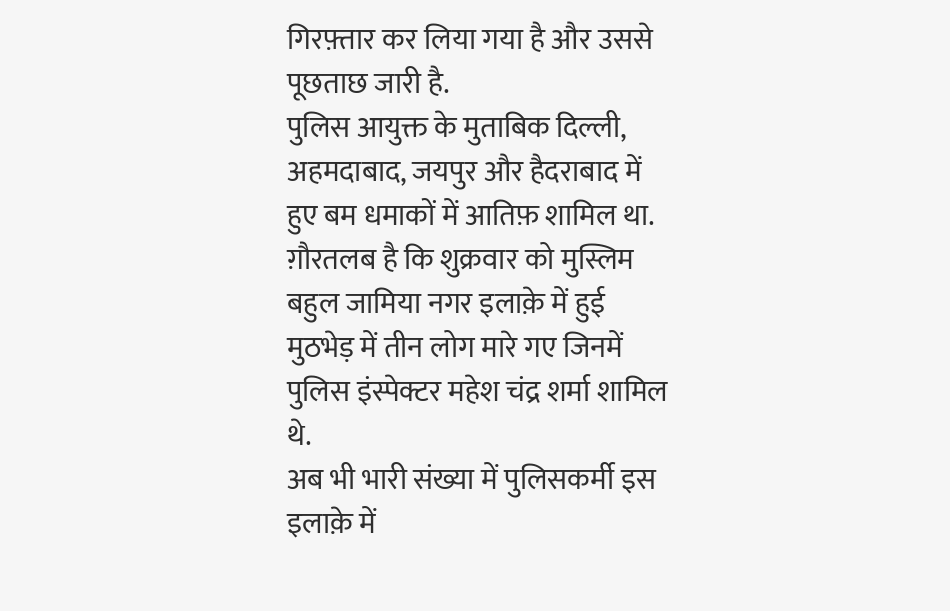गिरफ़्तार कर लिया गया है और उससे पूछताछ जारी है.
पुलिस आयुक्त के मुताबिक दिल्ली, अहमदाबाद, जयपुर और हैदराबाद में हुए बम धमाकों में आतिफ़ शामिल था.
ग़ौरतलब है कि शुक्रवार को मुस्लिम बहुल जामिया नगर इलाक़े में हुई मुठभेड़ में तीन लोग मारे गए जिनमें पुलिस इंस्पेक्टर महेश चंद्र शर्मा शामिल थे.
अब भी भारी संख्या में पुलिसकर्मी इस इलाक़े में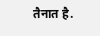तैनात है.